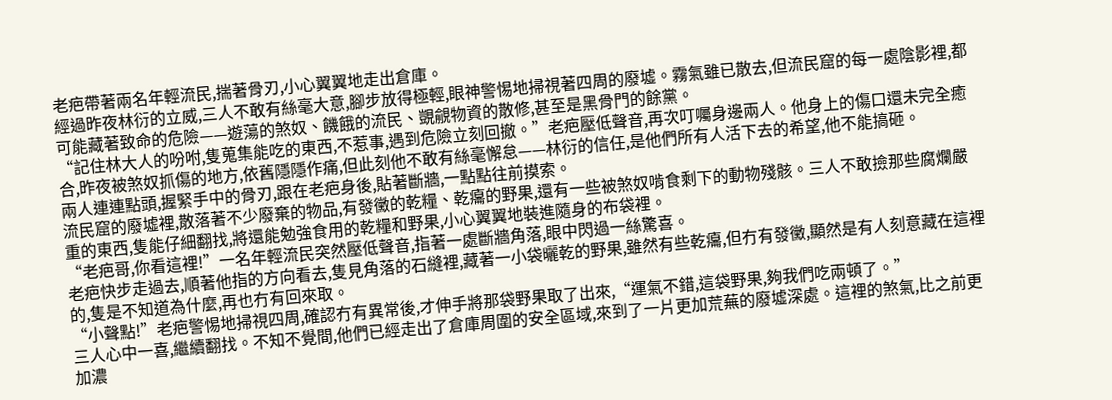老疤帶著兩名年輕流民,揣著骨刃,小心翼翼地走出倉庫。
經過昨夜林衍的立威,三人不敢有絲毫大意,腳步放得極輕,眼神警惕地掃視著四周的廢墟。霧氣雖已散去,但流民窟的每一處陰影裡,都可能藏著致命的危險——遊蕩的煞奴、饑餓的流民、覬覦物資的散修,甚至是黑骨門的餘黨。
“記住林大人的吩咐,隻蒐集能吃的東西,不惹事,遇到危險立刻回撤。”老疤壓低聲音,再次叮囑身邊兩人。他身上的傷口還未完全癒合,昨夜被煞奴抓傷的地方,依舊隱隱作痛,但此刻他不敢有絲毫懈怠——林衍的信任,是他們所有人活下去的希望,他不能搞砸。
兩人連連點頭,握緊手中的骨刃,跟在老疤身後,貼著斷牆,一點點往前摸索。
流民窟的廢墟裡,散落著不少廢棄的物品,有發黴的乾糧、乾癟的野果,還有一些被煞奴啃食剩下的動物殘骸。三人不敢撿那些腐爛嚴重的東西,隻能仔細翻找,將還能勉強食用的乾糧和野果,小心翼翼地裝進隨身的布袋裡。
“老疤哥,你看這裡!”一名年輕流民突然壓低聲音,指著一處斷牆角落,眼中閃過一絲驚喜。
老疤快步走過去,順著他指的方向看去,隻見角落的石縫裡,藏著一小袋曬乾的野果,雖然有些乾癟,但冇有發黴,顯然是有人刻意藏在這裡的,隻是不知道為什麼,再也冇有回來取。
“小聲點!”老疤警惕地掃視四周,確認冇有異常後,才伸手將那袋野果取了出來,“運氣不錯,這袋野果,夠我們吃兩頓了。”
三人心中一喜,繼續翻找。不知不覺間,他們已經走出了倉庫周圍的安全區域,來到了一片更加荒蕪的廢墟深處。這裡的煞氣,比之前更加濃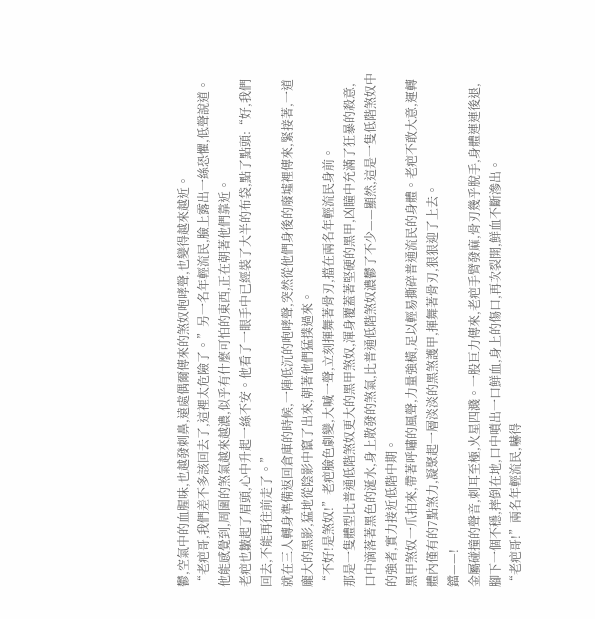鬱,空氣中的血腥味,也越發刺鼻,遠處偶爾傳來的煞奴咆哮聲,也變得越來越近。
“老疤哥,我們差不多該回去了,這裡太危險了。”另一名年輕流民,臉上露出一絲恐懼,低聲說道。他能感覺到,周圍的煞氣越來越濃,似乎有什麼可怕的東西,正在朝著他們靠近。
老疤也皺起了眉頭,心中升起一絲不安。他看了一眼手中已經裝了大半的布袋,點了點頭:“好,我們回去,不能再往前走了。”
就在三人轉身準備返回倉庫的時候,一陣低沉的咆哮聲,突然從他們身後的廢墟裡傳來,緊接著,一道龐大的黑影,猛地從陰影中竄了出來,朝著他們猛撲過來。
“不好!是煞奴!”老疤臉色劇變,大喊一聲,立刻揮舞著骨刃,擋在兩名年輕流民身前。
那是一隻體型比普通低階煞奴更大的黑甲煞奴,渾身覆蓋著堅硬的黑甲,凶瞳中充滿了狂暴的殺意,口中滴落著黑色的涎水,身上散發的煞氣,比普通低階煞奴濃鬱了不少——顯然,這是一隻低階煞奴中的強者,實力接近低階中期。
黑甲煞奴一爪拍來,帶著呼嘯的風聲,力量強橫,足以輕易撕碎普通流民的身體。老疤不敢大意,運轉體內僅有的7點煞力,凝聚起一層淡淡的黑煞護甲,揮舞著骨刃,狠狠迎了上去。
鐺——!
金屬碰撞的聲音,刺耳至極,火星四濺。一股巨力傳來,老疤手臂發麻,骨刃幾乎脫手,身體連連後退,腳下一個不穩,摔倒在地,口中噴出一口鮮血,身上的傷口,再次裂開,鮮血不斷滲出。
“老疤哥!”兩名年輕流民,嚇得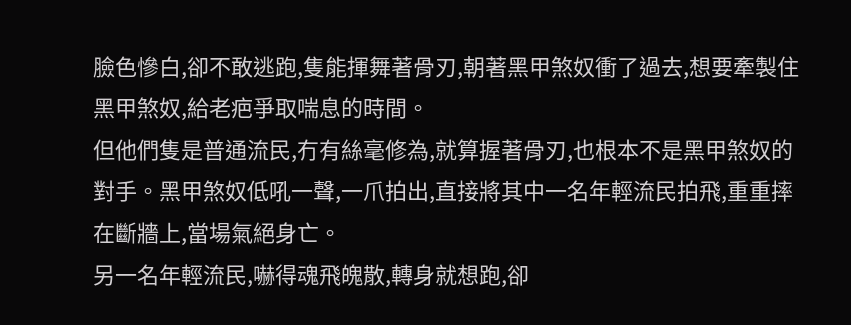臉色慘白,卻不敢逃跑,隻能揮舞著骨刃,朝著黑甲煞奴衝了過去,想要牽製住黑甲煞奴,給老疤爭取喘息的時間。
但他們隻是普通流民,冇有絲毫修為,就算握著骨刃,也根本不是黑甲煞奴的對手。黑甲煞奴低吼一聲,一爪拍出,直接將其中一名年輕流民拍飛,重重摔在斷牆上,當場氣絕身亡。
另一名年輕流民,嚇得魂飛魄散,轉身就想跑,卻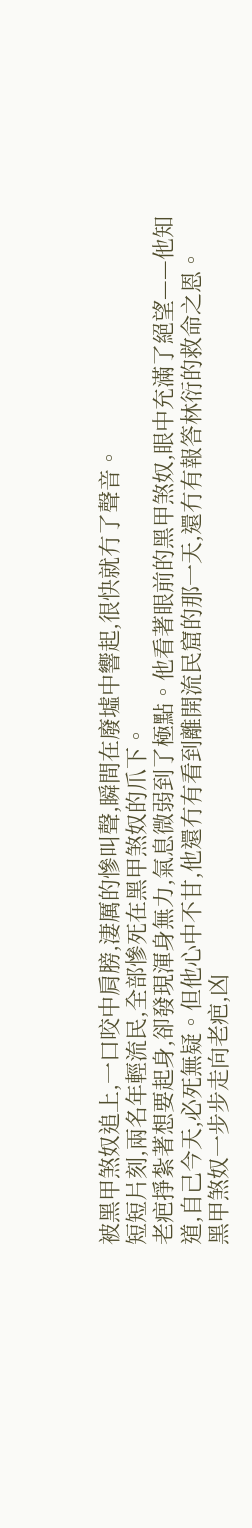被黑甲煞奴追上,一口咬中肩膀,淒厲的慘叫聲,瞬間在廢墟中響起,很快就冇了聲音。
短短片刻,兩名年輕流民,全部慘死在黑甲煞奴的爪下。
老疤掙紮著想要起身,卻發現渾身無力,氣息微弱到了極點。他看著眼前的黑甲煞奴,眼中充滿了絕望——他知道,自己今天,必死無疑。但他心中不甘,他還冇有看到離開流民窟的那一天,還冇有報答林衍的救命之恩。
黑甲煞奴一步步走向老疤,凶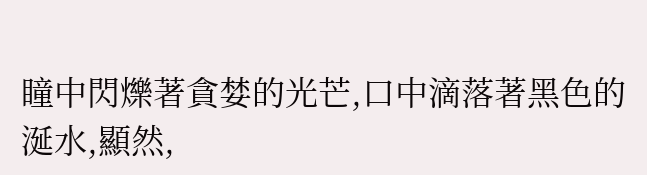瞳中閃爍著貪婪的光芒,口中滴落著黑色的涎水,顯然,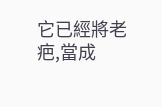它已經將老疤,當成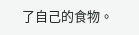了自己的食物。